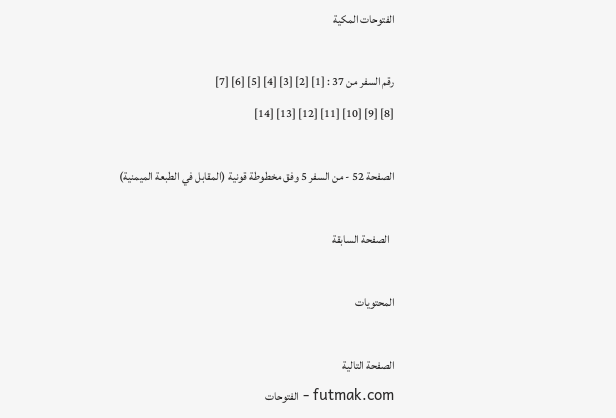الفتوحات المكية

رقم السفر من 37 : [1] [2] [3] [4] [5] [6] [7]
[8] [9] [10] [11] [12] [13] [14]

الصفحة 52 - من السفر 5 وفق مخطوطة قونية (المقابل في الطبعة الميمنية)

  الصفحة السابقة

المحتويات

الصفحة التالية
futmak.com - الفتوحات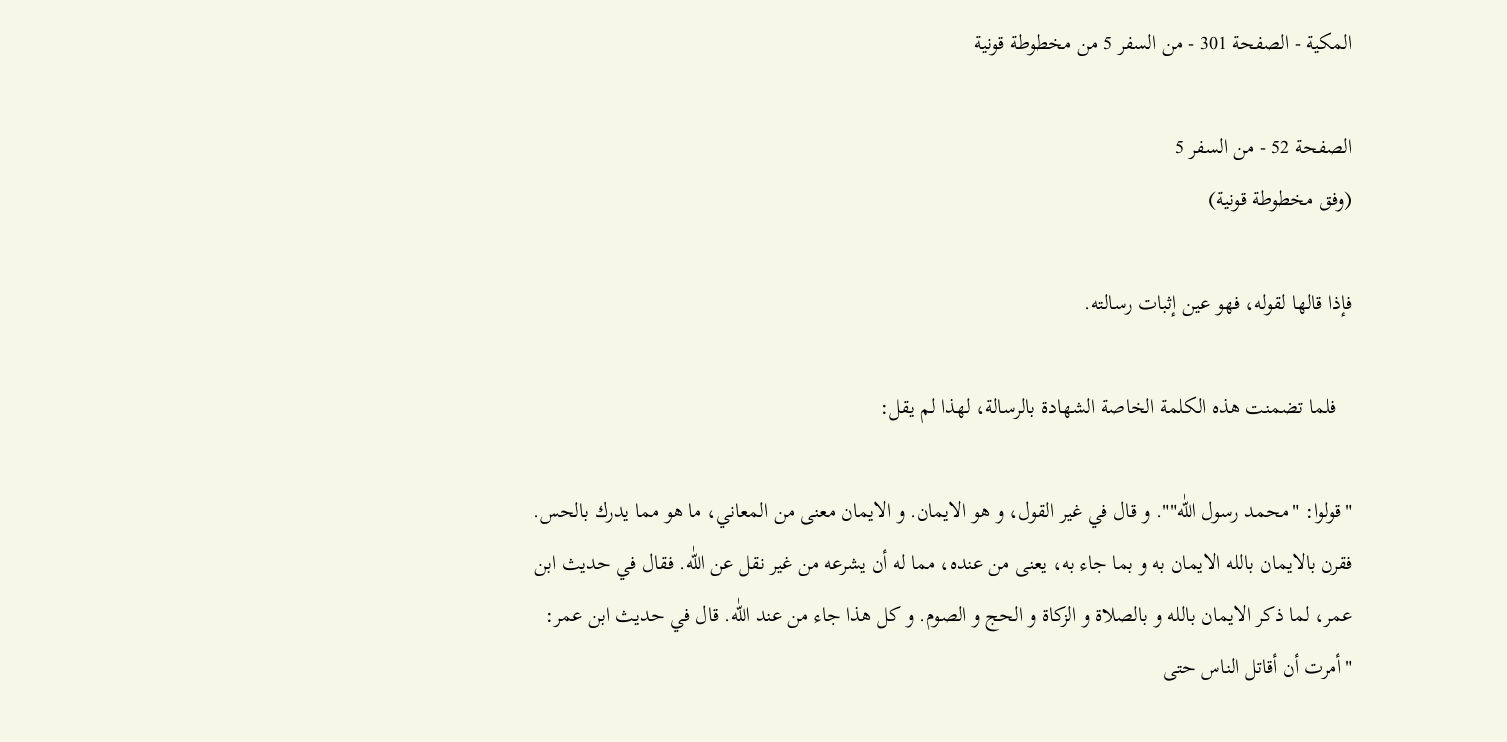المكية - الصفحة 301 - من السفر 5 من مخطوطة قونية

الصفحة 52 - من السفر 5
(وفق مخطوطة قونية)

فإذا قالها لقوله، فهو عين إثبات رسالته.

   فلما تضمنت هذه الكلمة الخاصة الشهادة بالرسالة، لهذا لم يقل:

"قولوا: "محمد رسول اللّٰه"". و قال في غير القول، و هو الايمان. و الايمان معنى من المعاني، ما هو مما يدرك بالحس. فقرن بالايمان بالله الايمان به و بما جاء به، يعنى من عنده، مما له أن يشرعه من غير نقل عن اللّٰه. فقال في حديث ابن عمر، لما ذكر الايمان بالله و بالصلاة و الزكاة و الحج و الصوم. و كل هذا جاء من عند اللّٰه. قال في حديث ابن عمر: "أمرت أن أقاتل الناس حتى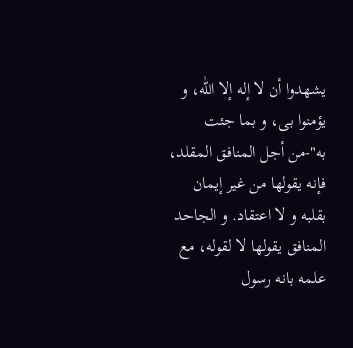يشهدوا أن لا إله إلا اللّٰه، و يؤمنوا بى، و بما جئت به"-من أجل المنافق المقلد، فإنه يقولها من غير إيمان بقلبه و لا اعتقاد. و الجاحد المنافق يقولها لا لقوله، مع علمه بانه رسول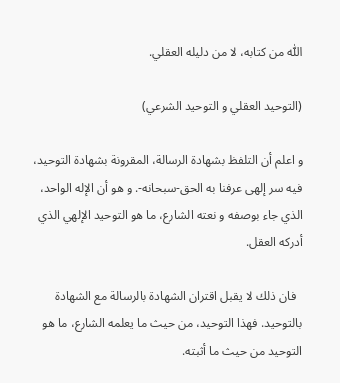اللّٰه من كتابه، لا من دليله العقلي.

(التوحيد العقلي و التوحيد الشرعي)

و اعلم أن التلفظ بشهادة الرسالة، المقرونة بشهادة التوحيد، فيه سر إلهى عرفنا به الحق-سبحانه-. و هو أن الإله الواحد، الذي جاء بوصفه و نعته الشارع، ما هو التوحيد الإلهي الذي أدركه العقل.

  فان ذلك لا يقبل اقتران الشهادة بالرسالة مع الشهادة بالتوحيد. فهذا التوحيد، من حيث ما يعلمه الشارع، ما هو التوحيد من حيث ما أثبته.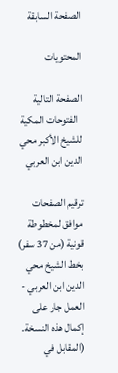الصفحة السابقة

المحتويات

الصفحة التالية
  الفتوحات المكية للشيخ الأكبر محي الدين ابن العربي

ترقيم الصفحات موافق لمخطوطة قونية (من 37 سفر) بخط الشيخ محي الدين ابن العربي - العمل جار على إكمال هذه النسخة.
(المقابل في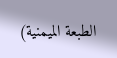الطبعة الميمنية)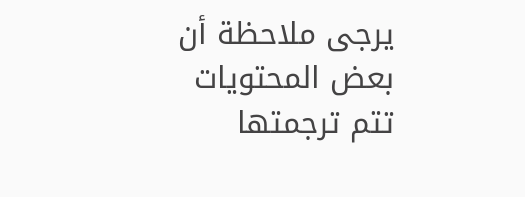يرجى ملاحظة أن بعض المحتويات تتم ترجمتها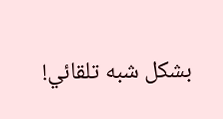بشكل شبه تلقائي!